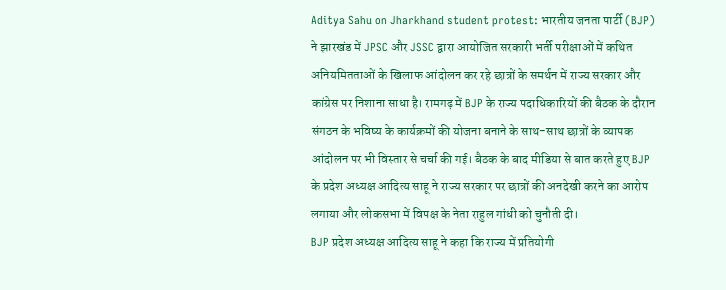Aditya Sahu on Jharkhand student protest: भारतीय जनता पार्टी (BJP) ने झारखंड में JPSC और JSSC द्वारा आयोजित सरकारी भर्ती परीक्षाओं में कथित अनियमितताओं के खिलाफ आंदोलन कर रहे छात्रों के समर्थन में राज्य सरकार और कांग्रेस पर निशाना साधा है। रामगढ़ में BJP के राज्य पदाधिकारियों की बैठक के दौरान संगठन के भविष्य के कार्यक्रमों की योजना बनाने के साथ-साथ छात्रों के व्यापक आंदोलन पर भी विस्तार से चर्चा की गई। बैठक के बाद मीडिया से बात करते हुए BJP के प्रदेश अध्यक्ष आदित्य साहू ने राज्य सरकार पर छात्रों की अनदेखी करने का आरोप लगाया और लोकसभा में विपक्ष के नेता राहुल गांधी को चुनौती दी।
BJP प्रदेश अध्यक्ष आदित्य साहू ने कहा कि राज्य में प्रतियोगी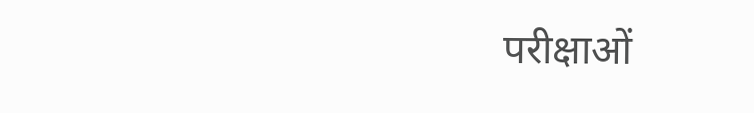परीक्षाओं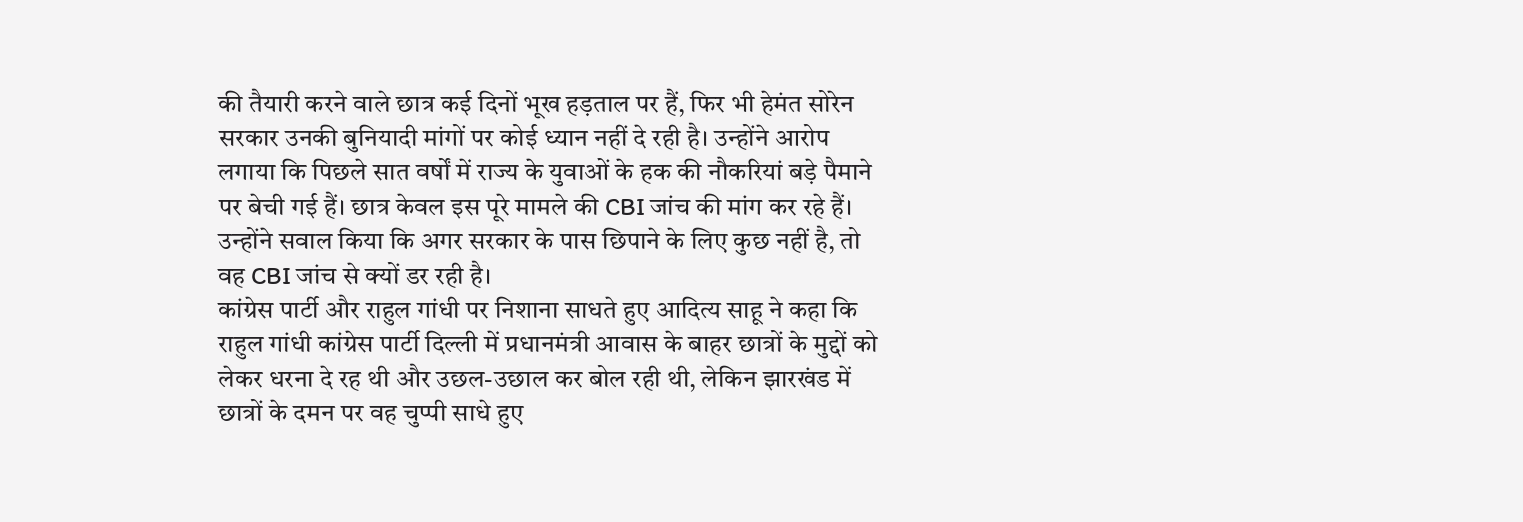की तैयारी करने वाले छात्र कई दिनों भूख हड़ताल पर हैं, फिर भी हेमंत सोरेन सरकार उनकी बुनियादी मांगों पर कोई ध्यान नहीं दे रही है। उन्होंने आरोप लगाया कि पिछले सात वर्षों में राज्य के युवाओं के हक की नौकरियां बड़े पैमाने पर बेची गई हैं। छात्र केवल इस पूरे मामले की CBI जांच की मांग कर रहे हैं। उन्होंने सवाल किया कि अगर सरकार के पास छिपाने के लिए कुछ नहीं है, तो वह CBI जांच से क्यों डर रही है।
कांग्रेस पार्टी और राहुल गांधी पर निशाना साधते हुए आदित्य साहू ने कहा कि राहुल गांधी कांग्रेस पार्टी दिल्ली में प्रधानमंत्री आवास के बाहर छात्रों के मुद्दों को लेकर धरना दे रह थी और उछल-उछाल कर बोल रही थी, लेकिन झारखंड में छात्रों के दमन पर वह चुप्पी साधे हुए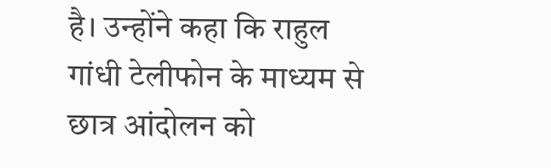है। उन्होंने कहा कि राहुल गांधी टेलीफोन के माध्यम से छात्र आंदोलन को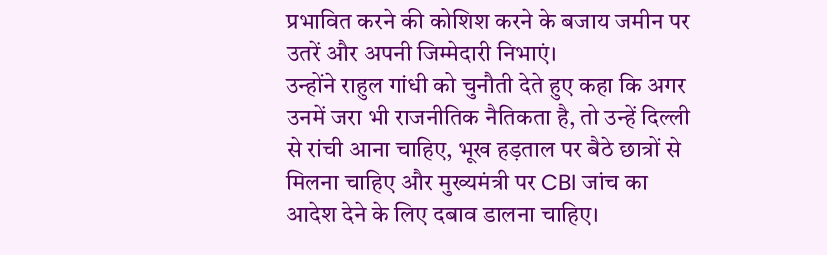प्रभावित करने की कोशिश करने के बजाय जमीन पर उतरें और अपनी जिम्मेदारी निभाएं।
उन्होंने राहुल गांधी को चुनौती देते हुए कहा कि अगर उनमें जरा भी राजनीतिक नैतिकता है, तो उन्हें दिल्ली से रांची आना चाहिए, भूख हड़ताल पर बैठे छात्रों से मिलना चाहिए और मुख्यमंत्री पर CBI जांच का आदेश देने के लिए दबाव डालना चाहिए।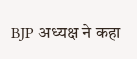BJP अध्यक्ष ने कहा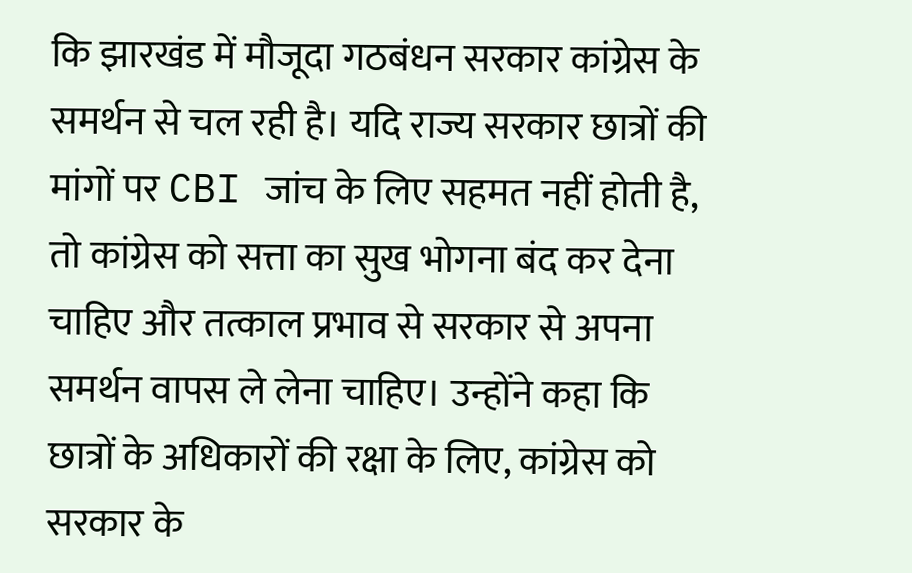कि झारखंड में मौजूदा गठबंधन सरकार कांग्रेस के समर्थन से चल रही है। यदि राज्य सरकार छात्रों की मांगों पर CBI जांच के लिए सहमत नहीं होती है, तो कांग्रेस को सत्ता का सुख भोगना बंद कर देना चाहिए और तत्काल प्रभाव से सरकार से अपना समर्थन वापस ले लेना चाहिए। उन्होंने कहा कि छात्रों के अधिकारों की रक्षा के लिए, कांग्रेस को सरकार के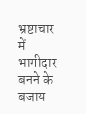भ्रष्टाचार में भागीदार बनने के बजाय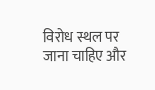विरोध स्थल पर जाना चाहिए और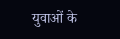युवाओं के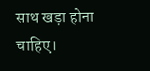साथ खड़ा होना चाहिए।